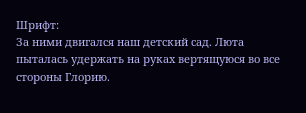Шрифт:
За ними двигался наш детский сад. Люта пыталась удержать на руках вертящуюся во все стороны Глорию.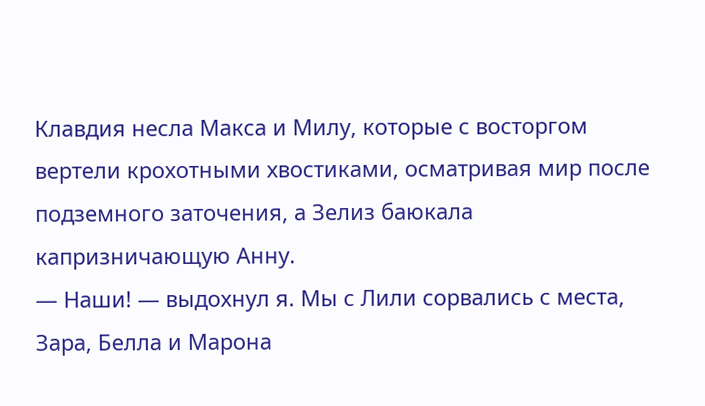Клавдия несла Макса и Милу, которые с восторгом вертели крохотными хвостиками, осматривая мир после подземного заточения, а Зелиз баюкала капризничающую Анну.
— Наши! — выдохнул я. Мы с Лили сорвались с места, Зара, Белла и Марона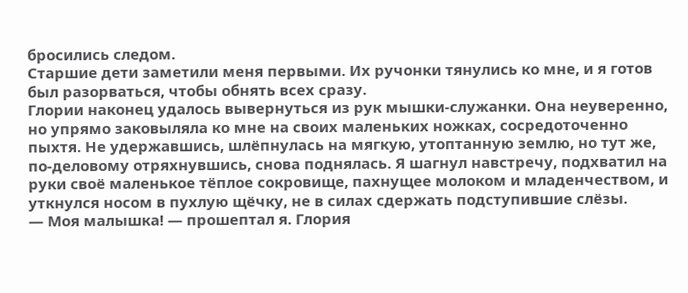бросились следом.
Старшие дети заметили меня первыми. Их ручонки тянулись ко мне, и я готов был разорваться, чтобы обнять всех сразу.
Глории наконец удалось вывернуться из рук мышки-служанки. Она неуверенно, но упрямо заковыляла ко мне на своих маленьких ножках, сосредоточенно пыхтя. Не удержавшись, шлёпнулась на мягкую, утоптанную землю, но тут же, по-деловому отряхнувшись, снова поднялась. Я шагнул навстречу, подхватил на руки своё маленькое тёплое сокровище, пахнущее молоком и младенчеством, и уткнулся носом в пухлую щёчку, не в силах сдержать подступившие слёзы.
— Моя малышка! — прошептал я. Глория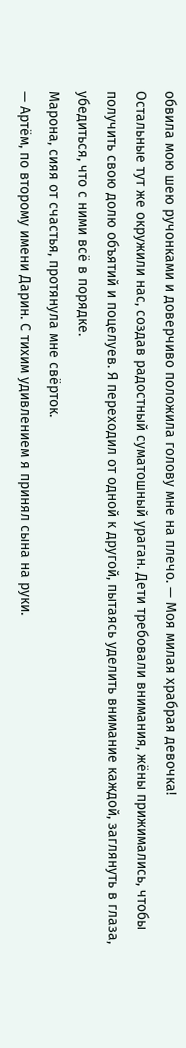обвила мою шею ручонками и доверчиво положила голову мне на плечо. — Моя милая храбрая девочка!
Остальные тут же окружили нас, создав радостный суматошный ураган. Дети требовали внимания, жёны прижимались, чтобы получить свою долю объятий и поцелуев. Я переходил от одной к другой, пытаясь уделить внимание каждой, заглянуть в глаза, убедиться, что с ними всё в порядке.
Марона, сияя от счастья, протянула мне свёрток.
— Артём, по второму имени Дарин. С тихим удивлением я принял сына на руки.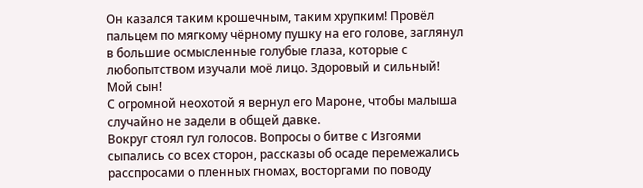Он казался таким крошечным, таким хрупким! Провёл пальцем по мягкому чёрному пушку на его голове, заглянул в большие осмысленные голубые глаза, которые с любопытством изучали моё лицо. Здоровый и сильный! Мой сын!
С огромной неохотой я вернул его Мароне, чтобы малыша случайно не задели в общей давке.
Вокруг стоял гул голосов. Вопросы о битве с Изгоями сыпались со всех сторон, рассказы об осаде перемежались расспросами о пленных гномах, восторгами по поводу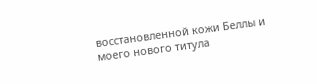восстановленной кожи Беллы и моего нового титула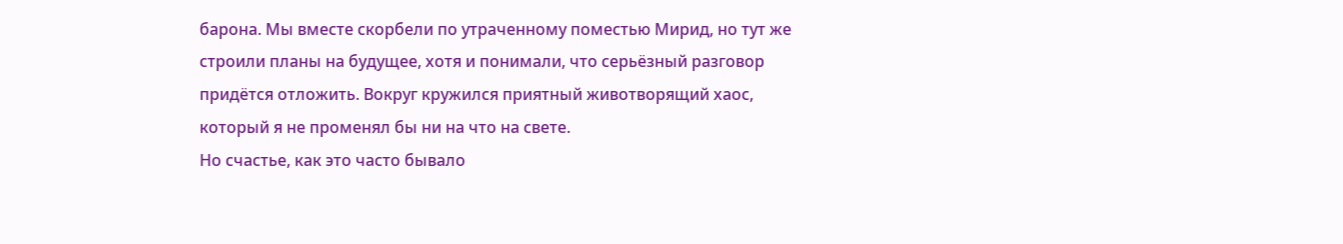барона. Мы вместе скорбели по утраченному поместью Мирид, но тут же строили планы на будущее, хотя и понимали, что серьёзный разговор придётся отложить. Вокруг кружился приятный животворящий хаос, который я не променял бы ни на что на свете.
Но счастье, как это часто бывало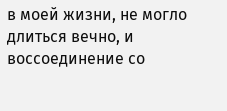в моей жизни, не могло длиться вечно, и воссоединение со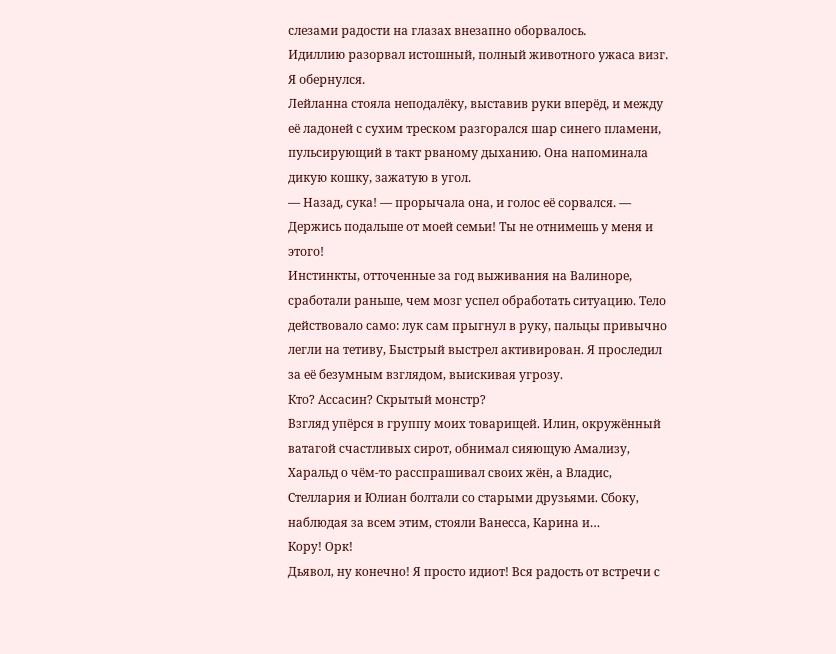слезами радости на глазах внезапно оборвалось.
Идиллию разорвал истошный, полный животного ужаса визг.
Я обернулся.
Лейланна стояла неподалёку, выставив руки вперёд, и между её ладоней с сухим треском разгорался шар синего пламени, пульсирующий в такт рваному дыханию. Она напоминала дикую кошку, зажатую в угол.
— Назад, сука! — прорычала она, и голос её сорвался. — Держись подальше от моей семьи! Ты не отнимешь у меня и этого!
Инстинкты, отточенные за год выживания на Валиноре, сработали раньше, чем мозг успел обработать ситуацию. Тело действовало само: лук сам прыгнул в руку, пальцы привычно легли на тетиву, Быстрый выстрел активирован. Я проследил за её безумным взглядом, выискивая угрозу.
Кто? Ассасин? Скрытый монстр?
Взгляд упёрся в группу моих товарищей. Илин, окружённый ватагой счастливых сирот, обнимал сияющую Амализу, Харальд о чём-то расспрашивал своих жён, а Владис, Стеллария и Юлиан болтали со старыми друзьями. Сбоку, наблюдая за всем этим, стояли Ванесса, Карина и…
Кору! Орк!
Дьявол, ну конечно! Я просто идиот! Вся радость от встречи с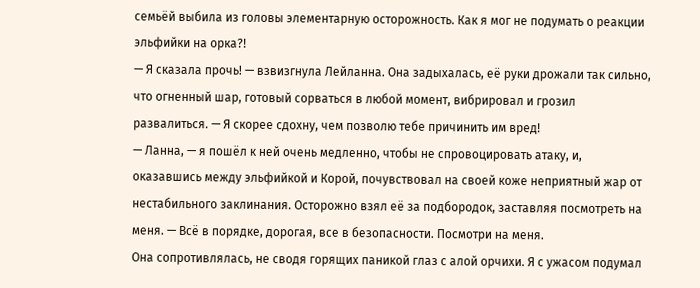семьёй выбила из головы элементарную осторожность. Как я мог не подумать о реакции эльфийки на орка?!
— Я сказала прочь! — взвизгнула Лейланна. Она задыхалась, её руки дрожали так сильно, что огненный шар, готовый сорваться в любой момент, вибрировал и грозил развалиться. — Я скорее сдохну, чем позволю тебе причинить им вред!
— Ланна, — я пошёл к ней очень медленно, чтобы не спровоцировать атаку, и, оказавшись между эльфийкой и Корой, почувствовал на своей коже неприятный жар от нестабильного заклинания. Осторожно взял её за подбородок, заставляя посмотреть на меня. — Всё в порядке, дорогая, все в безопасности. Посмотри на меня.
Она сопротивлялась, не сводя горящих паникой глаз с алой орчихи. Я с ужасом подумал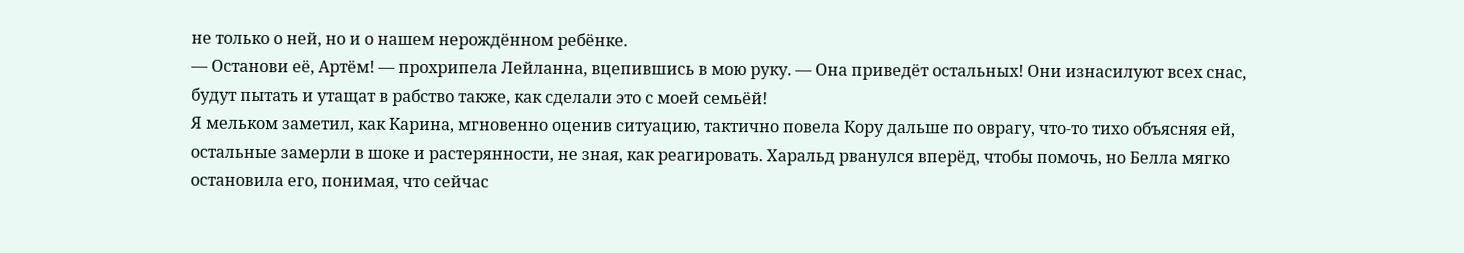не только о ней, но и о нашем нерождённом ребёнке.
— Останови её, Артём! — прохрипела Лейланна, вцепившись в мою руку. — Она приведёт остальных! Они изнасилуют всех снас, будут пытать и утащат в рабство также, как сделали это с моей семьёй!
Я мельком заметил, как Карина, мгновенно оценив ситуацию, тактично повела Кору дальше по оврагу, что-то тихо объясняя ей, остальные замерли в шоке и растерянности, не зная, как реагировать. Харальд рванулся вперёд, чтобы помочь, но Белла мягко остановила его, понимая, что сейчас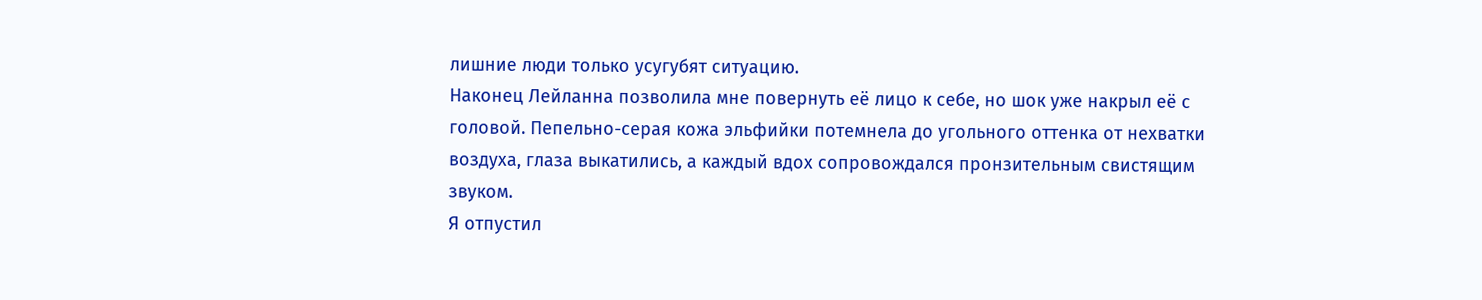лишние люди только усугубят ситуацию.
Наконец Лейланна позволила мне повернуть её лицо к себе, но шок уже накрыл её с головой. Пепельно-серая кожа эльфийки потемнела до угольного оттенка от нехватки воздуха, глаза выкатились, а каждый вдох сопровождался пронзительным свистящим звуком.
Я отпустил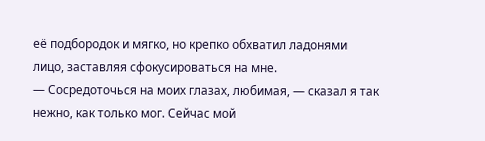её подбородок и мягко, но крепко обхватил ладонями лицо, заставляя сфокусироваться на мне.
— Сосредоточься на моих глазах, любимая, — сказал я так нежно, как только мог. Сейчас мой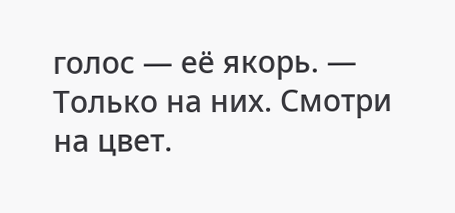голос — её якорь. — Только на них. Смотри на цвет.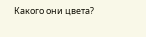Какого они цвета?